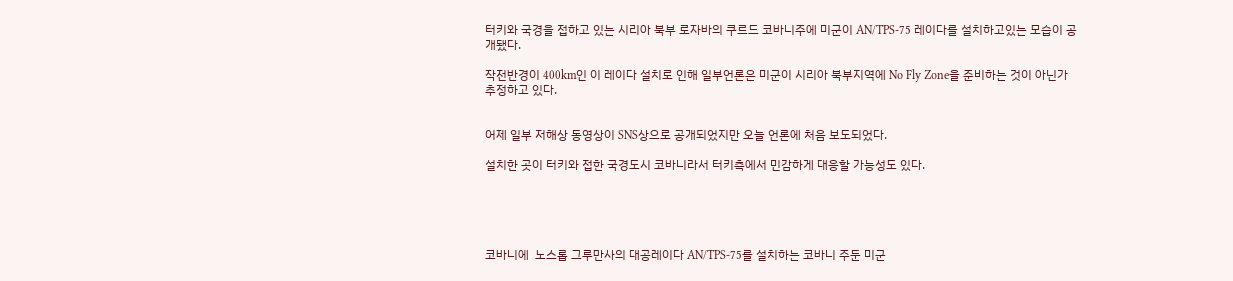터키와 국경을 접하고 있는 시리아 북부 로자바의 쿠르드 코바니주에 미군이 AN/TPS-75 레이다를 설치하고있는 모습이 공개됐다.

작전반경이 400km인 이 레이다 설치로 인해 일부언론은 미군이 시리아 북부지역에 No Fly Zone을 준비하는 것이 아닌가 추정하고 있다.


어제 일부 저해상 동영상이 SNS상으로 공개되었지만 오늘 언론에 처음 보도되었다.

설치한 곳이 터키와 접한 국경도시 코바니라서 터키측에서 민감하게 대응할 가능성도 있다.





코바니에  노스롭 그루만사의 대공레이다 AN/TPS-75를 설치하는 코바니 주둔 미군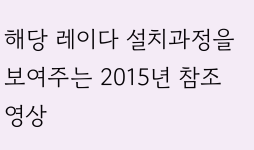해당 레이다 설치과정을 보여주는 2015년 참조 영상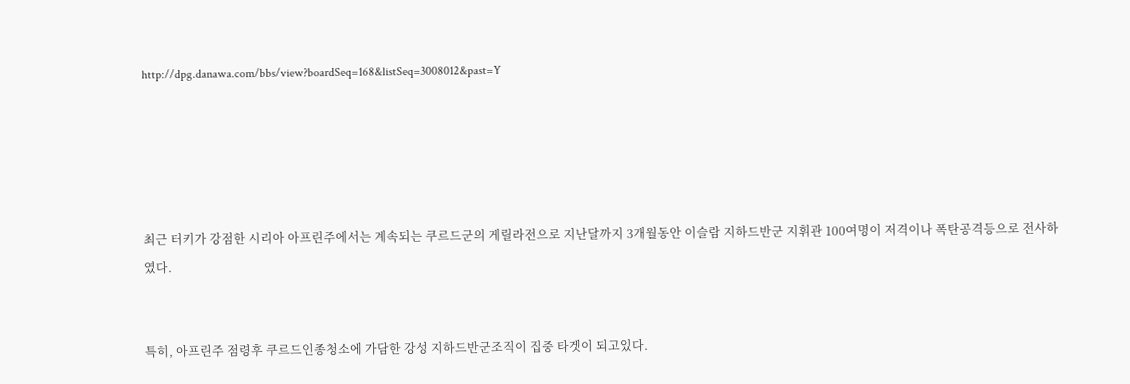http://dpg.danawa.com/bbs/view?boardSeq=168&listSeq=3008012&past=Y





최근 터키가 강점한 시리아 아프린주에서는 계속되는 쿠르드군의 게릴라전으로 지난달까지 3개월동안 이슬람 지하드반군 지휘관 100여명이 저격이나 폭탄공격등으로 전사하였다.


특히, 아프린주 점령후 쿠르드인종청소에 가담한 강성 지하드반군조직이 집중 타겟이 되고있다.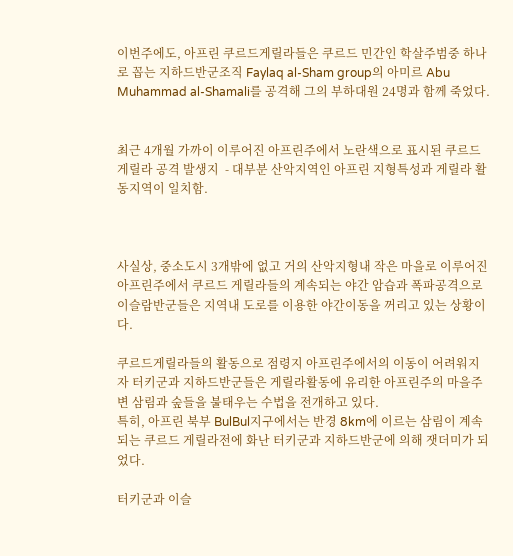이번주에도, 아프린 쿠르드게릴라들은 쿠르드 민간인 학살주범중 하나로 꼽는 지하드반군조직 Faylaq al-Sham group의 아미르 Abu Muhammad al-Shamali를 공격해 그의 부하대원 24명과 함께 죽었다.


최근 4개월 가까이 이루어진 아프린주에서 노란색으로 표시된 쿠르드 게릴라 공격 발생지  - 대부분 산악지역인 아프린 지형특성과 게릴라 활동지역이 일치함.



사실상, 중소도시 3개밖에 없고 거의 산악지형내 작은 마을로 이루어진 아프린주에서 쿠르드 게릴라들의 계속되는 야간 암습과 폭파공격으로 이슬람반군들은 지역내 도로를 이용한 야간이동을 꺼리고 있는 상황이다.

쿠르드게릴라들의 활동으로 점령지 아프린주에서의 이동이 어려워지자 터키군과 지하드반군들은 게릴라활동에 유리한 아프린주의 마을주변 삼림과 숲들을 불태우는 수법을 전개하고 있다.
특히, 아프린 북부 BulBul지구에서는 반경 8km에 이르는 삼림이 계속되는 쿠르드 게릴라전에 화난 터키군과 지하드반군에 의해 잿더미가 되었다.

터키군과 이슬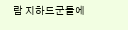람 지하드군들에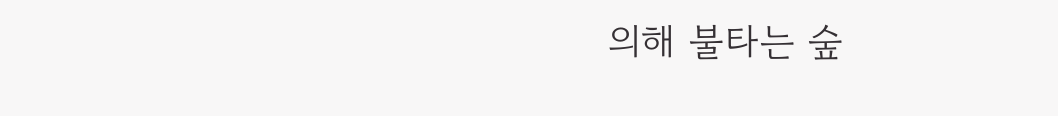의해 불타는 숲